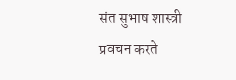संत सुभाष शास्त्री प्रवचन करते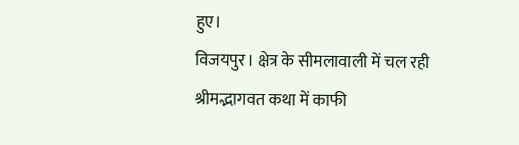हुए।
विजयपुर। क्षेत्र के सीमलावाली में चल रही श्रीमद्भागवत कथा में काफी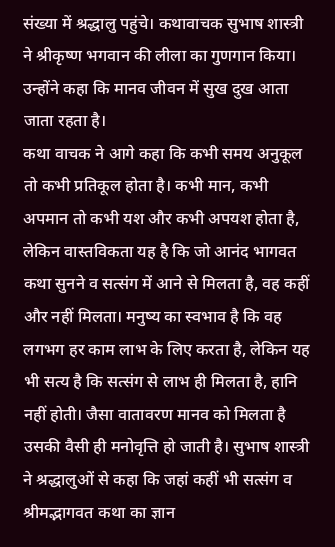संख्या में श्रद्धालु पहुंचे। कथावाचक सुभाष शास्त्री ने श्रीकृष्ण भगवान की लीला का गुणगान किया। उन्होंने कहा कि मानव जीवन में सुख दुख आता जाता रहता है।
कथा वाचक ने आगे कहा कि कभी समय अनुकूल तो कभी प्रतिकूल होता है। कभी मान, कभी अपमान तो कभी यश और कभी अपयश होता है, लेकिन वास्तविकता यह है कि जो आनंद भागवत कथा सुनने व सत्संग में आने से मिलता है, वह कहीं और नहीं मिलता। मनुष्य का स्वभाव है कि वह लगभग हर काम लाभ के लिए करता है, लेकिन यह भी सत्य है कि सत्संग से लाभ ही मिलता है, हानि नहीं होती। जैसा वातावरण मानव को मिलता है उसकी वैसी ही मनोवृत्ति हो जाती है। सुभाष शास्त्री ने श्रद्धालुओं से कहा कि जहां कहीं भी सत्संग व श्रीमद्भागवत कथा का ज्ञान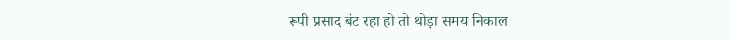रूपी प्रसाद बंट रहा हो तो थोड़ा समय निकाल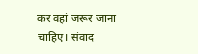कर वहां जरूर जाना चाहिए। संवाद